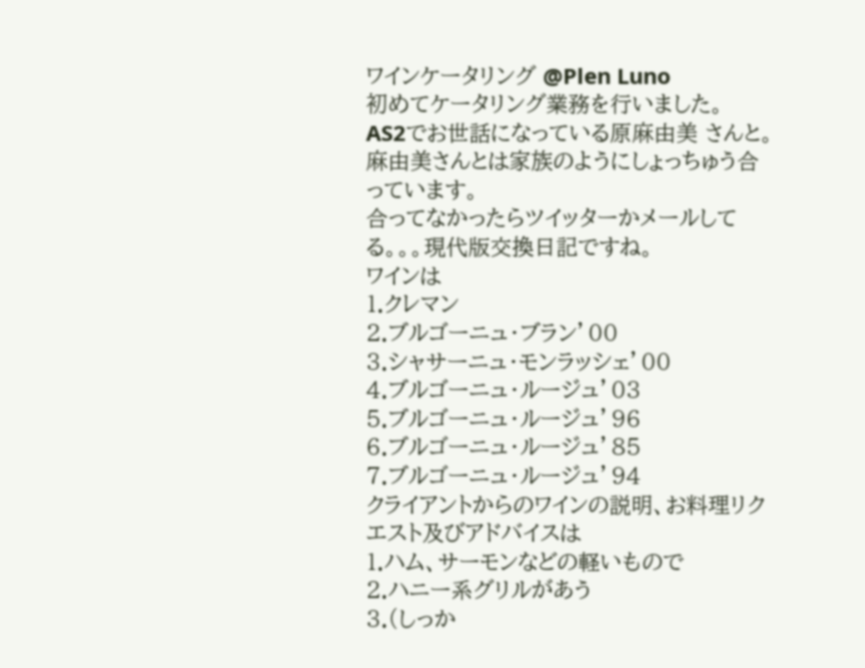ワインケータリング @Plen Luno
初めてケータリング業務を行いました。
AS2でお世話になっている原麻由美 さんと。
麻由美さんとは家族のようにしょっちゅう合っています。
合ってなかったらツイッターかメールしてる。。。現代版交換日記ですね。
ワインは
1.クレマン
2.ブルゴーニュ・ブラン’00
3.シャサーニュ・モンラッシェ’00
4.ブルゴーニュ・ルージュ’03
5.ブルゴーニュ・ルージュ’96
6.ブルゴーニュ・ルージュ’85
7.ブルゴーニュ・ルージュ’94
クライアントからのワインの説明、お料理リクエスト及びアドバイスは
1.ハム、サーモンなどの軽いもので
2.ハニー系グリルがあう
3.(しっか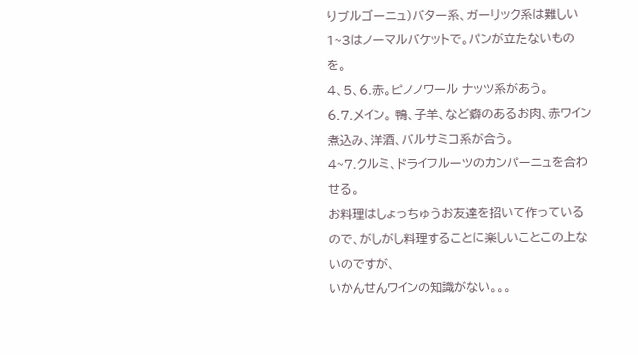りブルゴーニュ)バター系、ガーリック系は難しい
1~3はノーマルバケットで。パンが立たないものを。
4、5、6.赤。ピノノワール ナッツ系があう。
6.7.メイン。 鴨、子羊、など癖のあるお肉、赤ワイン煮込み、洋酒、バルサミコ系が合う。
4~7.クルミ、ドライフルーツのカンパーニュを合わせる。
お料理はしょっちゅうお友達を招いて作っているので、がしがし料理することに楽しいことこの上ないのですが、
いかんせんワインの知識がない。。。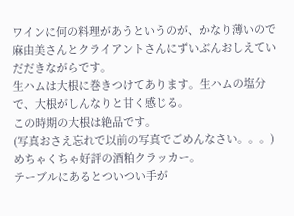ワインに何の料理があうというのが、かなり薄いので麻由美さんとクライアントさんにずいぶんおしえていだだきながらです。
生ハムは大根に巻きつけてあります。生ハムの塩分で、大根がしんなりと甘く感じる。
この時期の大根は絶品です。
(写真おさえ忘れで以前の写真でごめんなさい。。。)
めちゃくちゃ好評の酒粕クラッカー。
テーブルにあるとついつい手が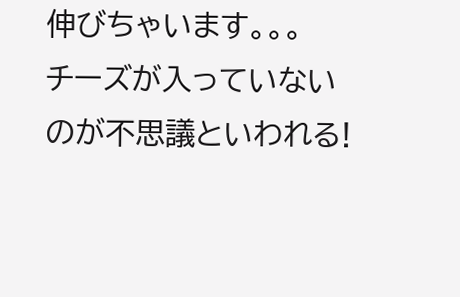伸びちゃいます。。。
チーズが入っていないのが不思議といわれる!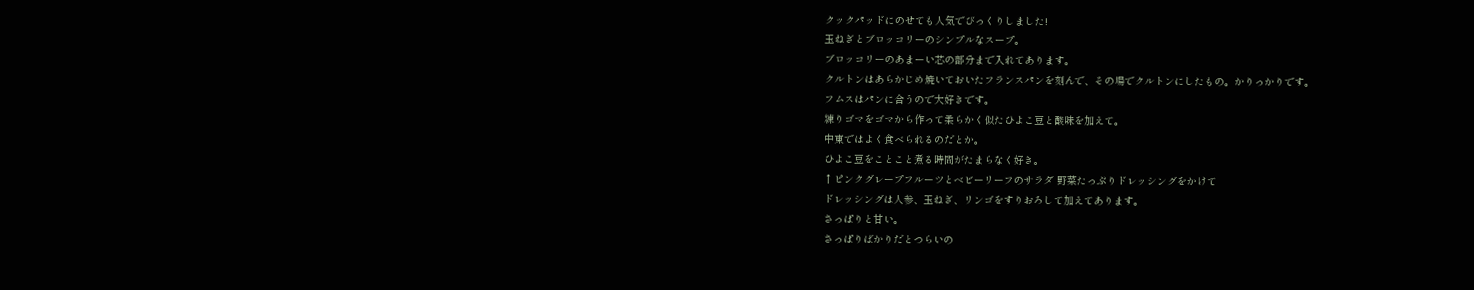クックパッドにのせても人気でびっくりしました!
玉ねぎとブロッコリーのシンプルなスープ。
ブロッコリーのあまーい芯の部分まで入れてあります。
クルトンはあらかじめ焼いておいたフランスパンを刻んで、その場でクルトンにしたもの。かりっかりです。
フムスはパンに合うので大好きです。
練りゴマをゴマから作って柔らかく似たひよこ豆と酸味を加えて。
中東ではよく食べられるのだとか。
ひよこ豆をことこと煮る時間がたまらなく好き。
↑ピンクグレープフルーツとベビーリーフのサラダ 野菜たっぷりドレッシングをかけて
ドレッシングは人参、玉ねぎ、リンゴをすりおろして加えてあります。
さっぱりと甘い。
さっぱりばかりだとつらいの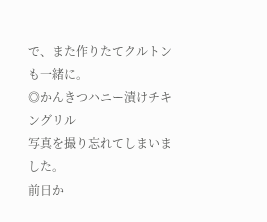で、また作りたてクルトンも一緒に。
◎かんきつハニー漬けチキングリル
写真を撮り忘れてしまいました。
前日か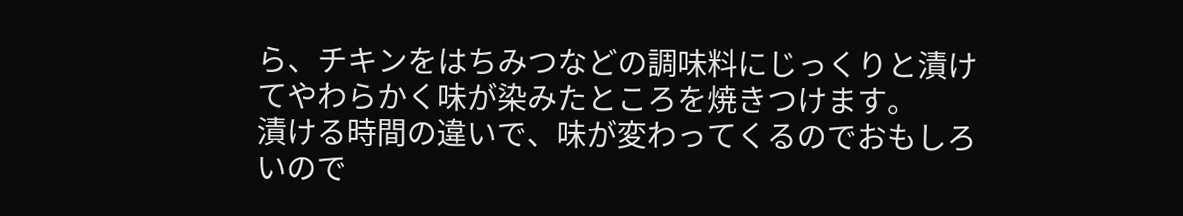ら、チキンをはちみつなどの調味料にじっくりと漬けてやわらかく味が染みたところを焼きつけます。
漬ける時間の違いで、味が変わってくるのでおもしろいので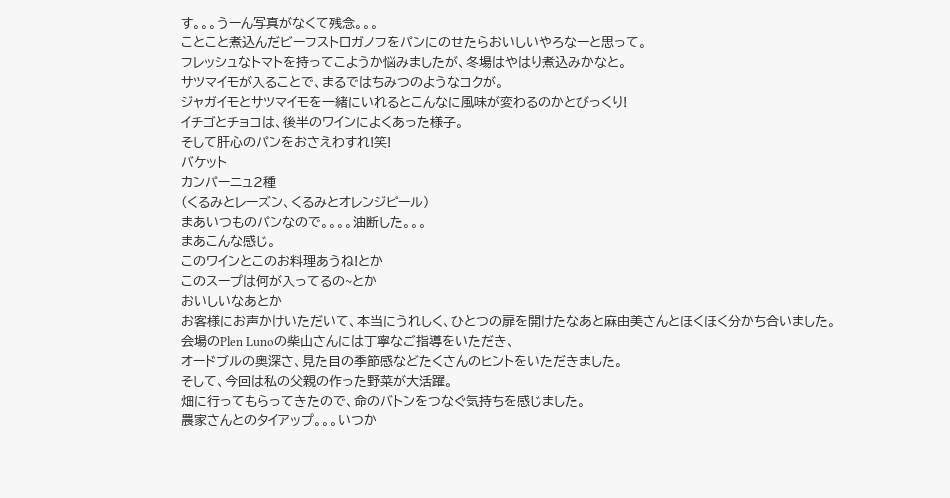す。。。うーん写真がなくて残念。。。
ことこと煮込んだビーフストロガノフをパンにのせたらおいしいやろなーと思って。
フレッシュなトマトを持ってこようか悩みましたが、冬場はやはり煮込みかなと。
サツマイモが入ることで、まるではちみつのようなコクが。
ジャガイモとサツマイモを一緒にいれるとこんなに風味が変わるのかとびっくり!
イチゴとチョコは、後半のワインによくあった様子。
そして肝心のパンをおさえわすれ!笑!
バケット
カンパーニュ2種
(くるみとレーズン、くるみとオレンジピール)
まあいつものパンなので。。。。油断した。。。
まあこんな感じ。
このワインとこのお料理あうね!とか
このスープは何が入ってるの~とか
おいしいなあとか
お客様にお声かけいただいて、本当にうれしく、ひとつの扉を開けたなあと麻由美さんとほくほく分かち合いました。
会場のPlen Lunoの柴山さんには丁寧なご指導をいただき、
オードブルの奥深さ、見た目の季節感などたくさんのヒントをいただきました。
そして、今回は私の父親の作った野菜が大活躍。
畑に行ってもらってきたので、命のバトンをつなぐ気持ちを感じました。
農家さんとのタイアップ。。。いつか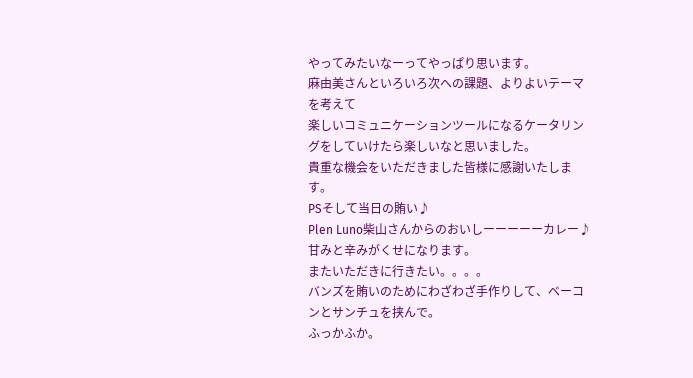やってみたいなーってやっぱり思います。
麻由美さんといろいろ次への課題、よりよいテーマを考えて
楽しいコミュニケーションツールになるケータリングをしていけたら楽しいなと思いました。
貴重な機会をいただきました皆様に感謝いたします。
PSそして当日の賄い♪
Plen Luno柴山さんからのおいしーーーーーカレー♪
甘みと辛みがくせになります。
またいただきに行きたい。。。。
バンズを賄いのためにわざわざ手作りして、ベーコンとサンチュを挟んで。
ふっかふか。